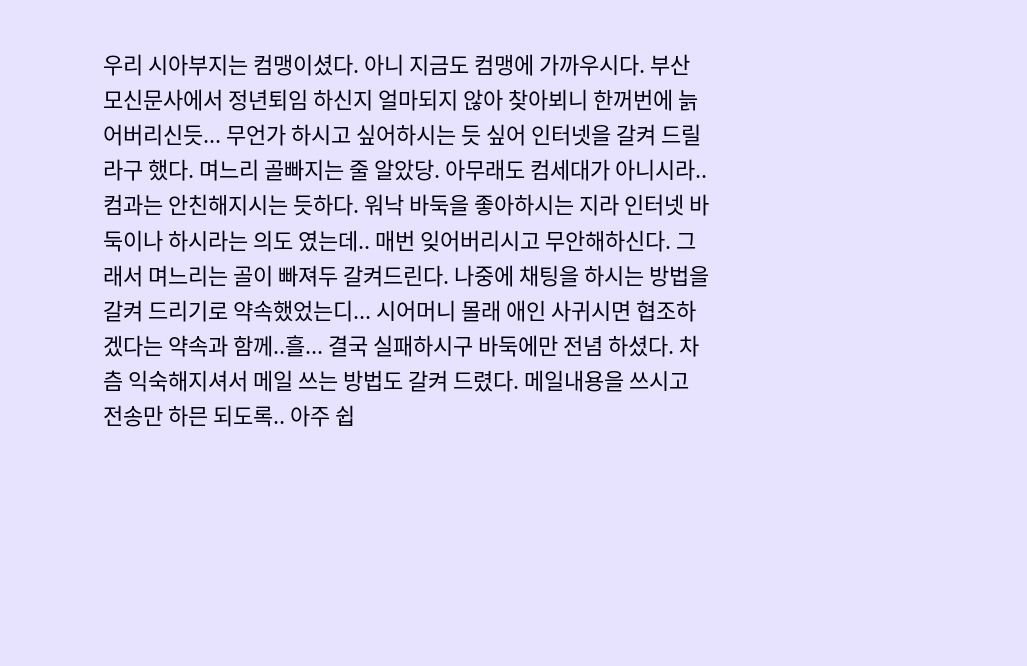우리 시아부지는 컴맹이셨다. 아니 지금도 컴맹에 가까우시다. 부산 모신문사에서 정년퇴임 하신지 얼마되지 않아 찾아뵈니 한꺼번에 늙어버리신듯... 무언가 하시고 싶어하시는 듯 싶어 인터넷을 갈켜 드릴라구 했다. 며느리 골빠지는 줄 알았당. 아무래도 컴세대가 아니시라.. 컴과는 안친해지시는 듯하다. 워낙 바둑을 좋아하시는 지라 인터넷 바둑이나 하시라는 의도 였는데.. 매번 잊어버리시고 무안해하신다. 그래서 며느리는 골이 빠져두 갈켜드린다. 나중에 채팅을 하시는 방법을 갈켜 드리기로 약속했었는디... 시어머니 몰래 애인 사귀시면 협조하겠다는 약속과 함께..흘... 결국 실패하시구 바둑에만 전념 하셨다. 차츰 익숙해지셔서 메일 쓰는 방법도 갈켜 드렸다. 메일내용을 쓰시고 전송만 하믄 되도록.. 아주 쉽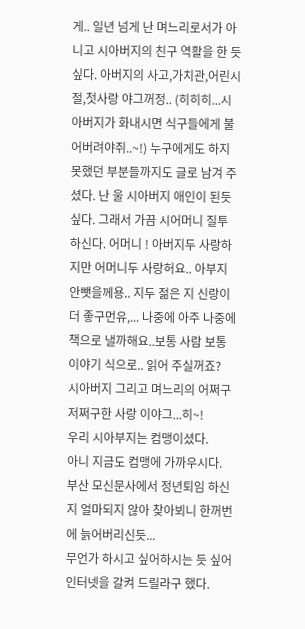게.. 일년 넘게 난 며느리로서가 아니고 시아버지의 친구 역활을 한 듯싶다. 아버지의 사고,가치관,어린시절,첫사랑 야그꺼정.. (히히히...시아버지가 화내시면 식구들에게 불어버려야쥐..~!) 누구에게도 하지 못했던 부분들까지도 글로 남겨 주셨다. 난 울 시아버지 애인이 된듯 싶다. 그래서 가끔 시어머니 질투 하신다. 어머니 ! 아버지두 사랑하지만 어머니두 사랑허요.. 아부지 안뺏을께용.. 지두 젊은 지 신랑이 더 좋구먼유,... 나중에 아주 나중에 책으로 낼까해요..보통 사람 보통 이야기 식으로.. 읽어 주실꺼죠?
시아버지 그리고 며느리의 어쩌구 저쩌구한 사랑 이야그...히~!
우리 시아부지는 컴맹이셨다.
아니 지금도 컴맹에 가까우시다.
부산 모신문사에서 정년퇴임 하신지 얼마되지 않아 찾아뵈니 한꺼번에 늙어버리신듯...
무언가 하시고 싶어하시는 듯 싶어 인터넷을 갈켜 드릴라구 했다.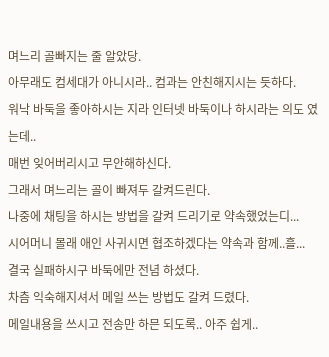며느리 골빠지는 줄 알았당.
아무래도 컴세대가 아니시라.. 컴과는 안친해지시는 듯하다.
워낙 바둑을 좋아하시는 지라 인터넷 바둑이나 하시라는 의도 였는데..
매번 잊어버리시고 무안해하신다.
그래서 며느리는 골이 빠져두 갈켜드린다.
나중에 채팅을 하시는 방법을 갈켜 드리기로 약속했었는디...
시어머니 몰래 애인 사귀시면 협조하겠다는 약속과 함께..흘...
결국 실패하시구 바둑에만 전념 하셨다.
차츰 익숙해지셔서 메일 쓰는 방법도 갈켜 드렸다.
메일내용을 쓰시고 전송만 하믄 되도록.. 아주 쉽게..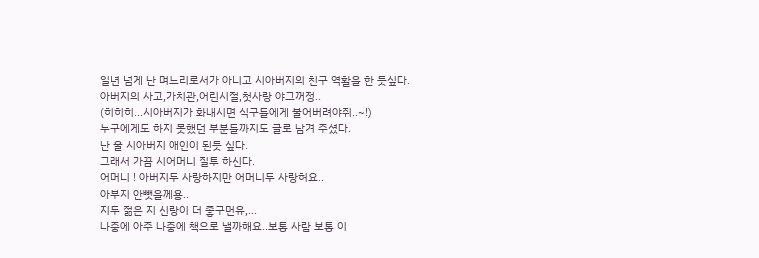일년 넘게 난 며느리로서가 아니고 시아버지의 친구 역활을 한 듯싶다.
아버지의 사고,가치관,어린시절,첫사랑 야그꺼정..
(히히히...시아버지가 화내시면 식구들에게 불어버려야쥐..~!)
누구에게도 하지 못했던 부분들까지도 글로 남겨 주셨다.
난 울 시아버지 애인이 된듯 싶다.
그래서 가끔 시어머니 질투 하신다.
어머니 ! 아버지두 사랑하지만 어머니두 사랑허요..
아부지 안뺏을께용..
지두 젊은 지 신랑이 더 좋구먼유,...
나중에 아주 나중에 책으로 낼까해요..보통 사람 보통 이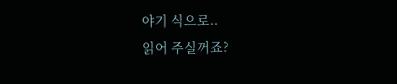야기 식으로..
읽어 주실꺼죠?